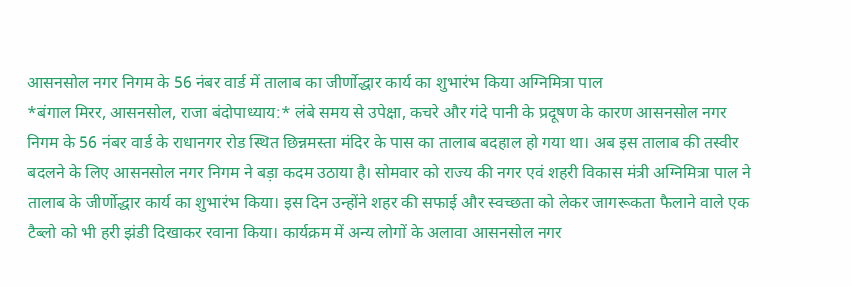आसनसोल नगर निगम के 56 नंबर वार्ड में तालाब का जीर्णोद्धार कार्य का शुभारंभ किया अग्निमित्रा पाल
*बंगाल मिरर, आसनसोल, राजा बंदोपाध्याय:* लंबे समय से उपेक्षा, कचरे और गंदे पानी के प्रदूषण के कारण आसनसोल नगर निगम के 56 नंबर वार्ड के राधानगर रोड स्थित छिन्नमस्ता मंदिर के पास का तालाब बदहाल हो गया था। अब इस तालाब की तस्वीर बदलने के लिए आसनसोल नगर निगम ने बड़ा कदम उठाया है। सोमवार को राज्य की नगर एवं शहरी विकास मंत्री अग्निमित्रा पाल ने तालाब के जीर्णोद्धार कार्य का शुभारंभ किया। इस दिन उन्होंने शहर की सफाई और स्वच्छता को लेकर जागरूकता फैलाने वाले एक टैब्लो को भी हरी झंडी दिखाकर रवाना किया। कार्यक्रम में अन्य लोगों के अलावा आसनसोल नगर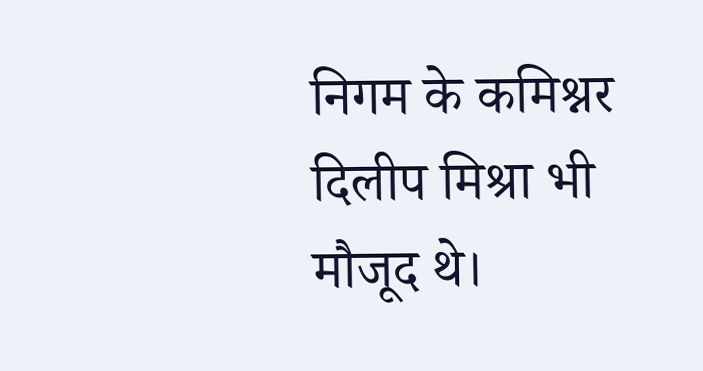निगम के कमिश्नर दिलीप मिश्रा भी मौजूद थे।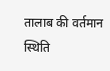तालाब की वर्तमान स्थिति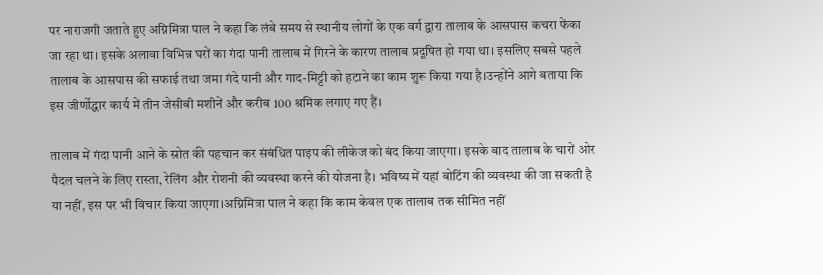पर नाराजगी जताते हुए अग्निमित्रा पाल ने कहा कि लंबे समय से स्थानीय लोगों के एक वर्ग द्वारा तालाब के आसपास कचरा फेंका जा रहा था। इसके अलावा विभिन्न घरों का गंदा पानी तालाब में गिरने के कारण तालाब प्रदूषित हो गया था। इसलिए सबसे पहले तालाब के आसपास की सफाई तथा जमा गंदे पानी और गाद-मिट्टी को हटाने का काम शुरू किया गया है।उन्होंने आगे बताया कि इस जीर्णोद्धार कार्य में तीन जेसीबी मशीनें और करीब 100 श्रमिक लगाए गए हैं।

तालाब में गंदा पानी आने के स्रोत की पहचान कर संबंधित पाइप की लीकेज को बंद किया जाएगा। इसके बाद तालाब के चारों ओर पैदल चलने के लिए रास्ता, रेलिंग और रोशनी की व्यवस्था करने की योजना है। भविष्य में यहां बोटिंग की व्यवस्था की जा सकती है या नहीं, इस पर भी विचार किया जाएगा।अग्निमित्रा पाल ने कहा कि काम केवल एक तालाब तक सीमित नहीं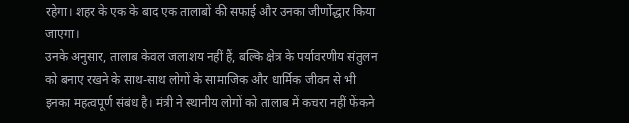रहेगा। शहर के एक के बाद एक तालाबों की सफाई और उनका जीर्णोद्धार किया जाएगा।
उनके अनुसार, तालाब केवल जलाशय नहीं हैं, बल्कि क्षेत्र के पर्यावरणीय संतुलन को बनाए रखने के साथ-साथ लोगों के सामाजिक और धार्मिक जीवन से भी इनका महत्वपूर्ण संबंध है। मंत्री ने स्थानीय लोगों को तालाब में कचरा नहीं फेंकने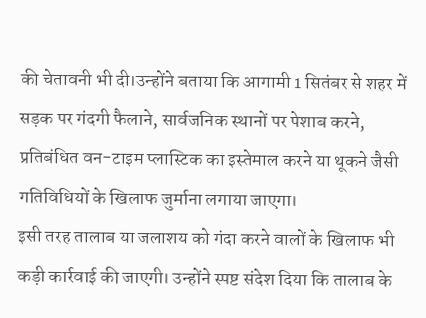की चेतावनी भी दी।उन्होंने बताया कि आगामी 1 सितंबर से शहर में सड़क पर गंदगी फैलाने, सार्वजनिक स्थानों पर पेशाब करने, प्रतिबंधित वन-टाइम प्लास्टिक का इस्तेमाल करने या थूकने जैसी गतिविधियों के खिलाफ जुर्माना लगाया जाएगा।
इसी तरह तालाब या जलाशय को गंदा करने वालों के खिलाफ भी कड़ी कार्रवाई की जाएगी। उन्होंने स्पष्ट संदेश दिया कि तालाब के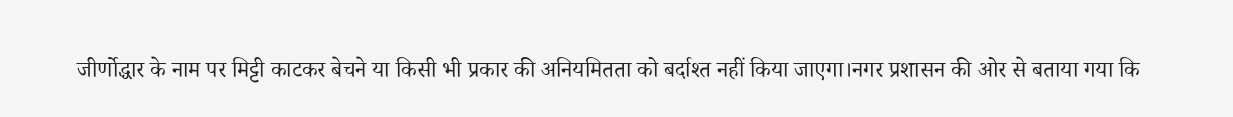जीर्णोद्धार के नाम पर मिट्टी काटकर बेचने या किसी भी प्रकार की अनियमितता को बर्दाश्त नहीं किया जाएगा।नगर प्रशासन की ओर से बताया गया कि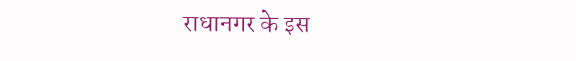राधानगर के इस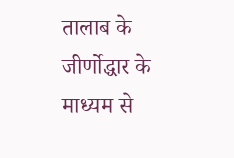तालाब के जीर्णोद्धार के माध्यम से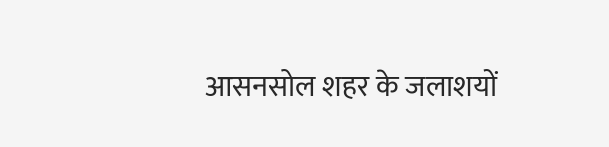आसनसोल शहर के जलाशयों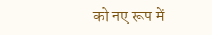को नए रूप में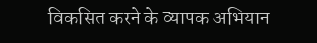विकसित करने के व्यापक अभियान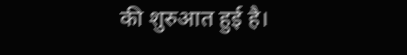की शुरुआत हुई है।